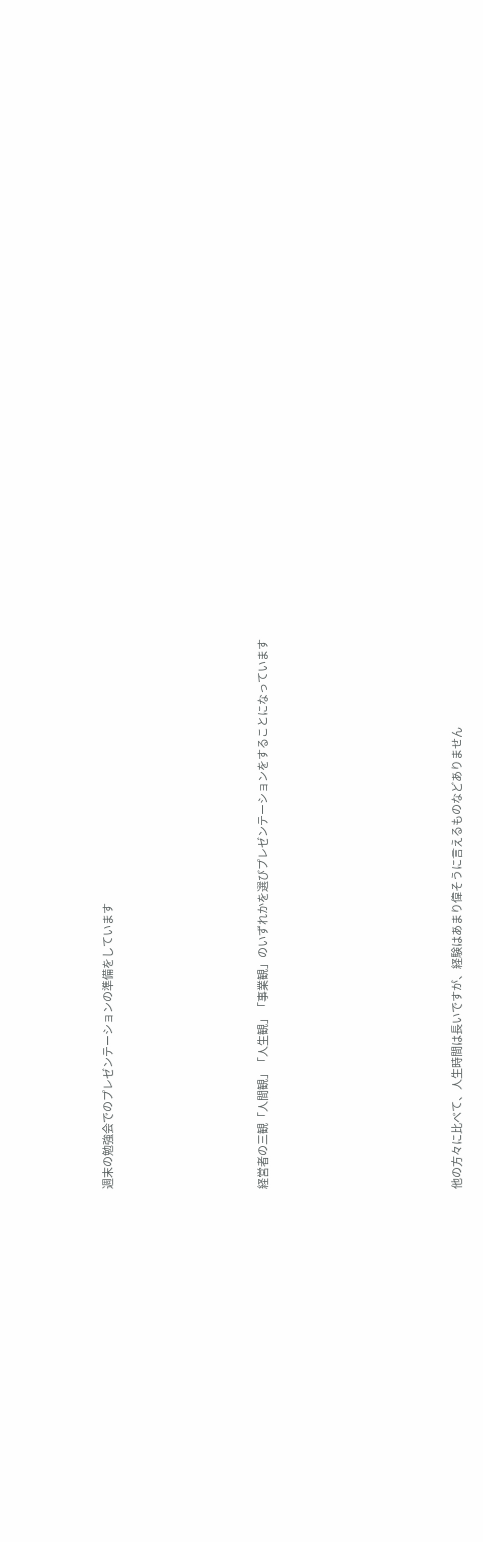週末の勉強会でのプレゼンテーションの準備をしています







経営者の三観「人間観」「人生観」「事業観」のいずれかを選びプレゼンテーションをすることになっています









他の方々に比べて、人生時間は長いですが、経験はあまり偉そうに言えるものなどありません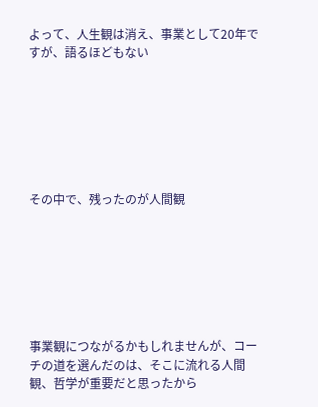よって、人生観は消え、事業として20年ですが、語るほどもない







その中で、残ったのが人間観







事業観につながるかもしれませんが、コーチの道を選んだのは、そこに流れる人間観、哲学が重要だと思ったから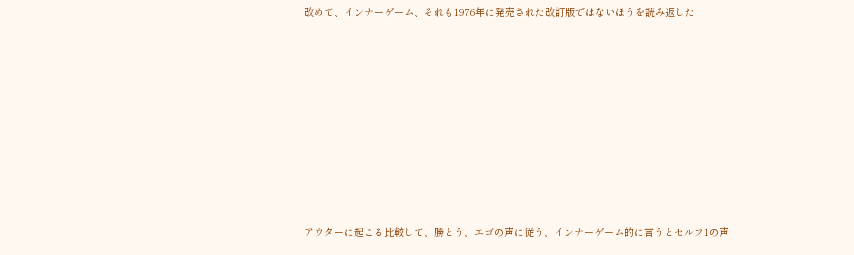改めて、インナーゲーム、それも1976年に発売された改訂版ではないほうを読み返した









アウターに起こる比較して、勝とう、エゴの声に従う、インナーゲーム的に言うとセルフ1の声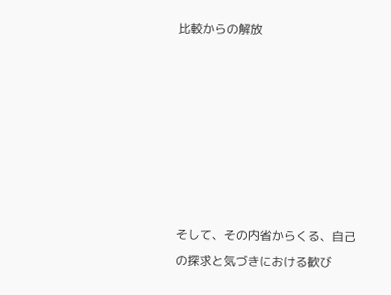比較からの解放







そして、その内省からくる、自己の探求と気づきにおける歓び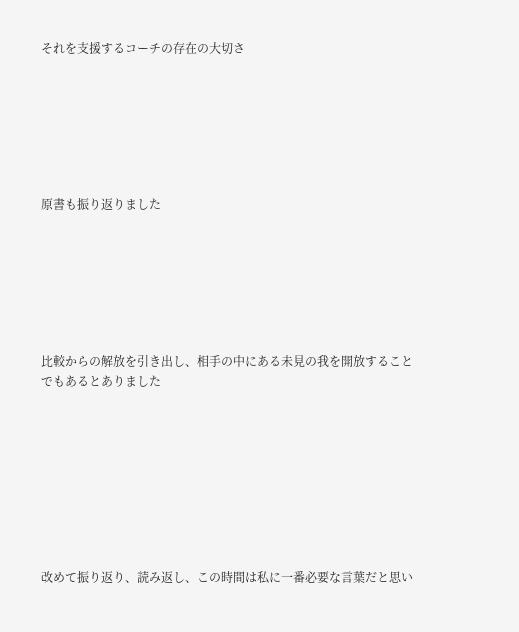それを支援するコーチの存在の大切さ







原書も振り返りました







比較からの解放を引き出し、相手の中にある未見の我を開放することでもあるとありました









改めて振り返り、読み返し、この時間は私に一番必要な言葉だと思い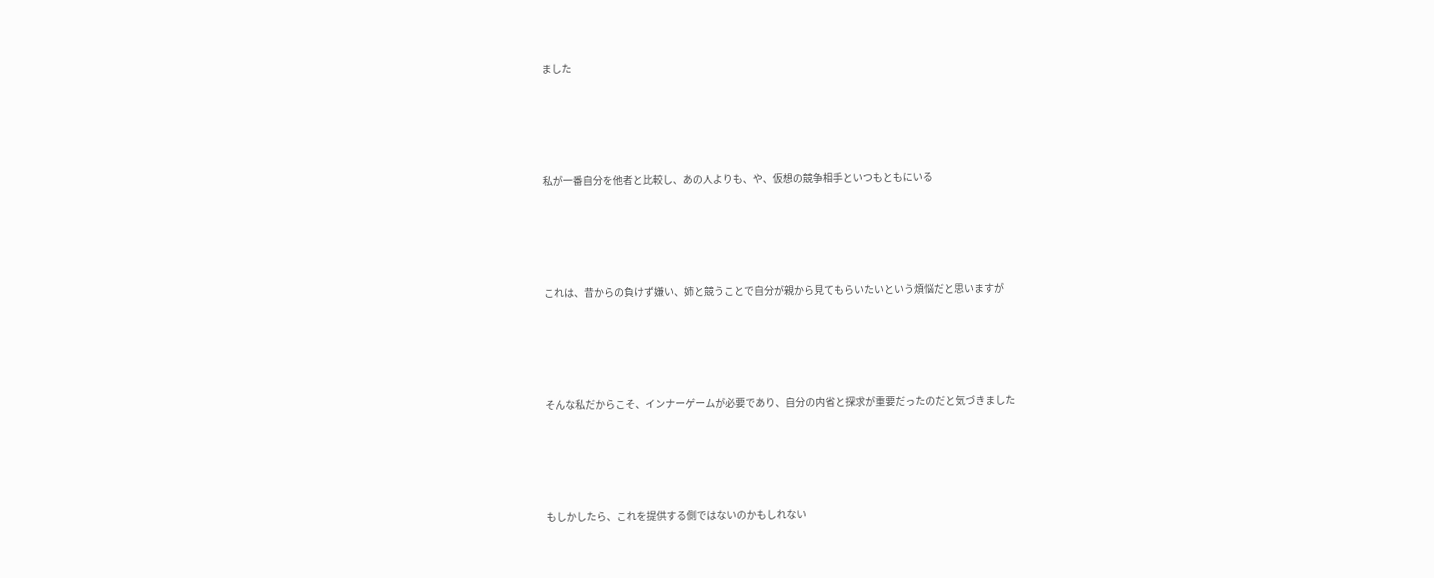ました







私が一番自分を他者と比較し、あの人よりも、や、仮想の競争相手といつもともにいる







これは、昔からの負けず嫌い、姉と競うことで自分が親から見てもらいたいという煩悩だと思いますが







そんな私だからこそ、インナーゲームが必要であり、自分の内省と探求が重要だったのだと気づきました







もしかしたら、これを提供する側ではないのかもしれない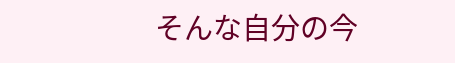そんな自分の今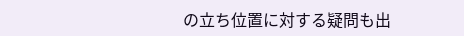の立ち位置に対する疑問も出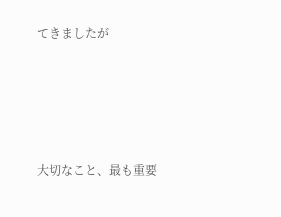てきましたが







大切なこと、最も重要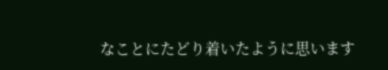なことにたどり着いたように思います